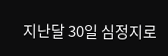지난달 30일 심정지로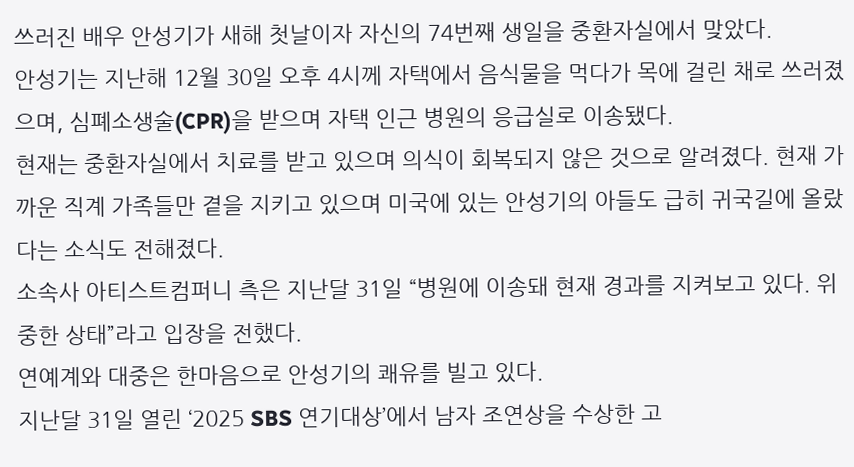쓰러진 배우 안성기가 새해 첫날이자 자신의 74번째 생일을 중환자실에서 맞았다.
안성기는 지난해 12월 30일 오후 4시께 자택에서 음식물을 먹다가 목에 걸린 채로 쓰러졌으며, 심폐소생술(CPR)을 받으며 자택 인근 병원의 응급실로 이송됐다.
현재는 중환자실에서 치료를 받고 있으며 의식이 회복되지 않은 것으로 알려졌다. 현재 가까운 직계 가족들만 곁을 지키고 있으며 미국에 있는 안성기의 아들도 급히 귀국길에 올랐다는 소식도 전해졌다.
소속사 아티스트컴퍼니 측은 지난달 31일 “병원에 이송돼 현재 경과를 지켜보고 있다. 위중한 상태”라고 입장을 전했다.
연예계와 대중은 한마음으로 안성기의 쾌유를 빌고 있다.
지난달 31일 열린 ‘2025 SBS 연기대상’에서 남자 조연상을 수상한 고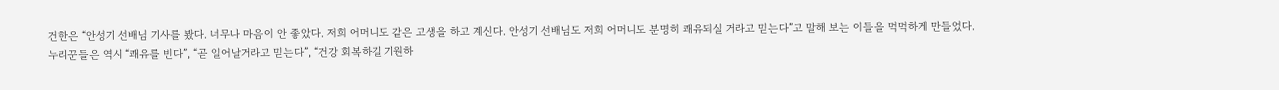건한은 “안성기 선배님 기사를 봤다. 너무나 마음이 안 좋았다. 저희 어머니도 같은 고생을 하고 계신다. 안성기 선배님도 저희 어머니도 분명히 쾌유되실 거라고 믿는다”고 말해 보는 이들을 먹먹하게 만들었다.
누리꾼들은 역시 “쾌유를 빈다”, “곧 일어날거라고 믿는다”, “건강 회복하길 기원하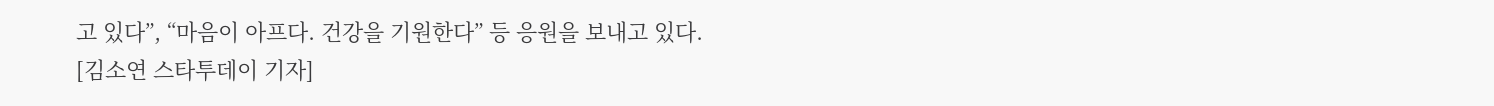고 있다”, “마음이 아프다. 건강을 기원한다” 등 응원을 보내고 있다.
[김소연 스타투데이 기자]